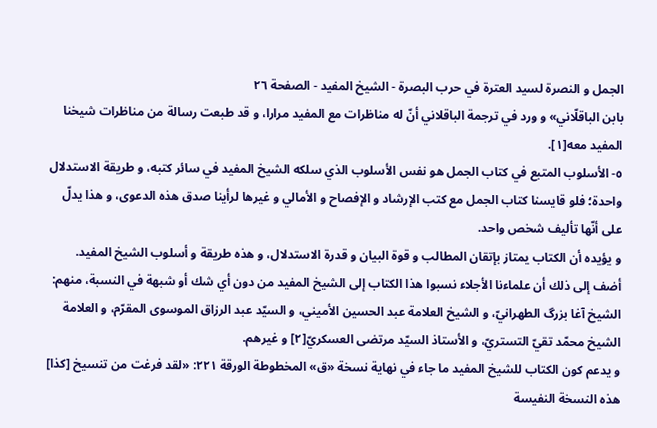الجمل و النصرة لسيد العترة في حرب البصرة - الشيخ المفيد - الصفحة ٢٦
بابن الباقلّاني» و ورد في ترجمة الباقلاني أنّ له مناظرات مع المفيد مرارا، و قد طبعت رسالة من مناظرات شيخنا المفيد معه[١].
٥- الأسلوب المتبع في كتاب الجمل هو نفس الأسلوب الذي سلكه الشيخ المفيد في سائر كتبه، و طريقة الاستدلال واحدة؛ فلو قايسنا كتاب الجمل مع كتب الإرشاد و الإفصاح و الأمالي و غيرها لرأينا صدق هذه الدعوى، و هذا يدلّ على أنّها تأليف شخص واحد.
و يؤيده أن الكتاب يمتاز بإتقان المطالب و قوة البيان و قدرة الاستدلال، و هذه طريقة و أسلوب الشيخ المفيد.
أضف إلى ذلك أن علماءنا الأجلاء نسبوا هذا الكتاب إلى الشيخ المفيد من دون أي شك أو شبهة في النسبة، منهم: الشيخ آغا بزرگ الطهرانيّ، و الشيخ العلامة عبد الحسين الأميني، و السيّد عبد الرزاق الموسوى المقرّم، و العلامة الشيخ محمّد تقيّ التستريّ، و الأستاذ السيّد مرتضى العسكريّ[٢] و غيرهم.
و يدعم كون الكتاب للشيخ المفيد ما جاء في نهاية نسخة «ق» المخطوطة الورقة ٢٢١: «لقد فرغت من تنسيخ [كذا] هذه النسخة النفيسة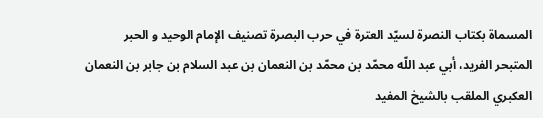المسماة بكتاب النصرة لسيّد العترة في حرب البصرة تصنيف الإمام الوحيد و الحبر المتبحر الفريد، أبي عبد اللّه محمّد بن محمّد بن النعمان بن عبد السلام بن جابر بن النعمان العكبري الملقب بالشيخ المفيد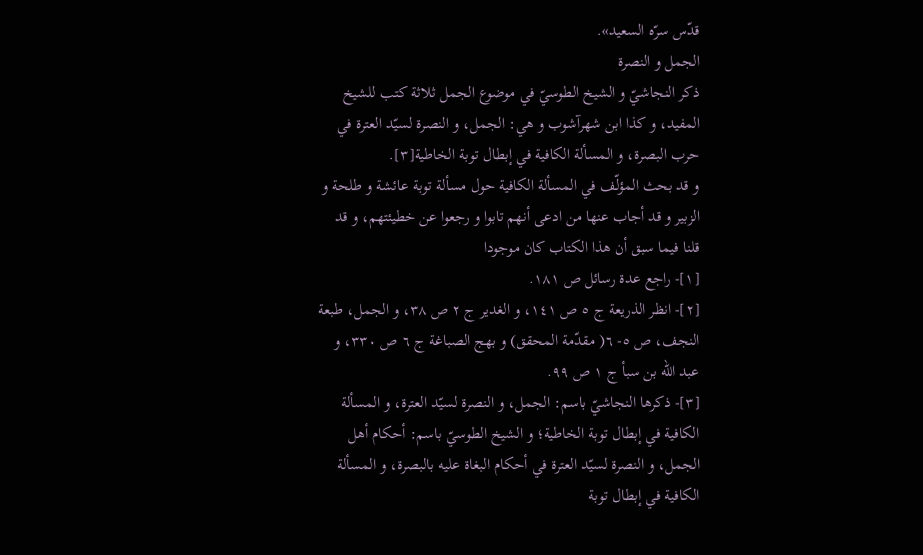قدّس سرّه السعيد».
الجمل و النصرة
ذكر النجاشيّ و الشيخ الطوسيّ في موضوع الجمل ثلاثة كتب للشيخ المفيد، و كذا ابن شهرآشوب و هي: الجمل، و النصرة لسيّد العترة في حرب البصرة، و المسألة الكافية في إبطال توبة الخاطية[٣].
و قد بحث المؤلّف في المسألة الكافية حول مسألة توبة عائشة و طلحة و الزبير و قد أجاب عنها من ادعى أنهم تابوا و رجعوا عن خطيئتهم، و قد قلنا فيما سبق أن هذا الكتاب كان موجودا
[١]- راجع عدة رسائل ص ١٨١.
[٢]- انظر الذريعة ج ٥ ص ١٤١، و الغدير ج ٢ ص ٣٨، و الجمل، طبعة النجف، ص ٥- ٦( مقدّمة المحقق) و بهج الصباغة ج ٦ ص ٣٣٠، و عبد اللّه بن سبأ ج ١ ص ٩٩.
[٣]- ذكرها النجاشيّ باسم: الجمل، و النصرة لسيّد العترة، و المسألة الكافية في إبطال توبة الخاطية؛ و الشيخ الطوسيّ باسم: أحكام أهل الجمل، و النصرة لسيّد العترة في أحكام البغاة عليه بالبصرة، و المسألة الكافية في إبطال توبة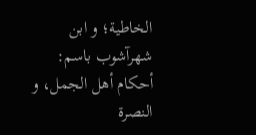الخاطية؛ و ابن شهرآشوب باسم: أحكام أهل الجمل، و النصرة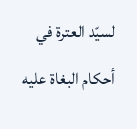لسيّد العترة في أحكام البغاة عليه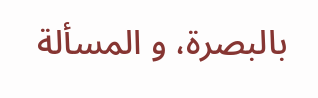بالبصرة، و المسألة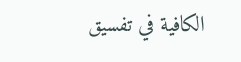الكافية في تفسيق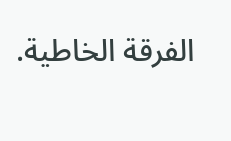الفرقة الخاطية.